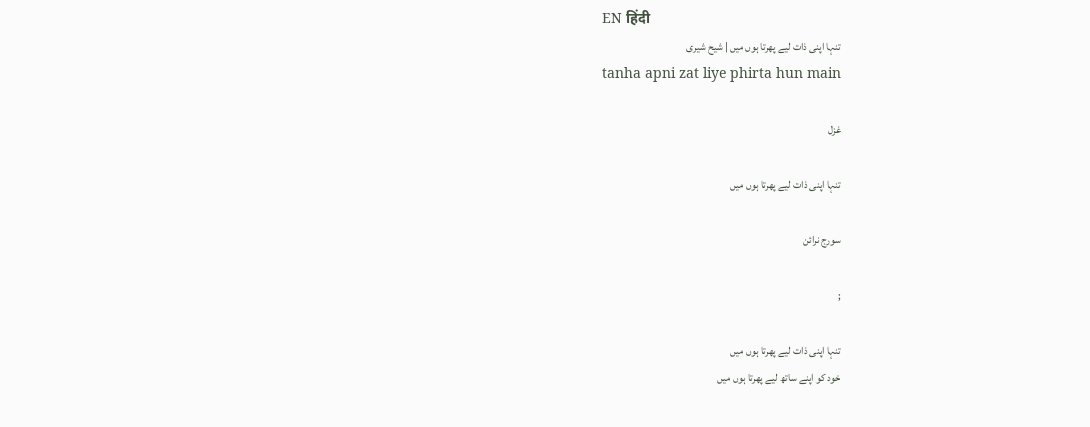EN हिंदी
تنہا اپنی ذات لیے پھرتا ہوں میں | شیح شیری
tanha apni zat liye phirta hun main

غزل

تنہا اپنی ذات لیے پھرتا ہوں میں

سورج نرائن

;

تنہا اپنی ذات لیے پھرتا ہوں میں
خود کو اپنے ساتھ لیے پھرتا ہوں میں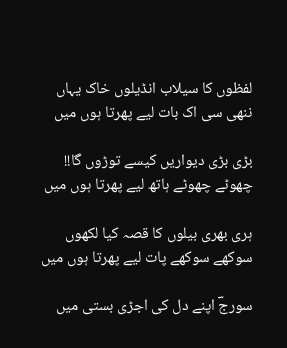لفظوں کا سیلاب انڈیلوں خاک یہاں
ننھی سی اک بات لیے پھرتا ہوں میں

بڑی بڑی دیواریں کیسے توڑوں گا!!
چھوٹے چھوٹے ہاتھ لیے پھرتا ہوں میں

ہری بھری بیلوں کا قصہ کیا لکھوں
سوکھے سوکھے پات لیے پھرتا ہوں میں

سورجؔ اپنے دل کی اجڑی بستی میں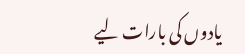یادوں کی بارات لیے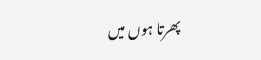پھرتا ہوں میں